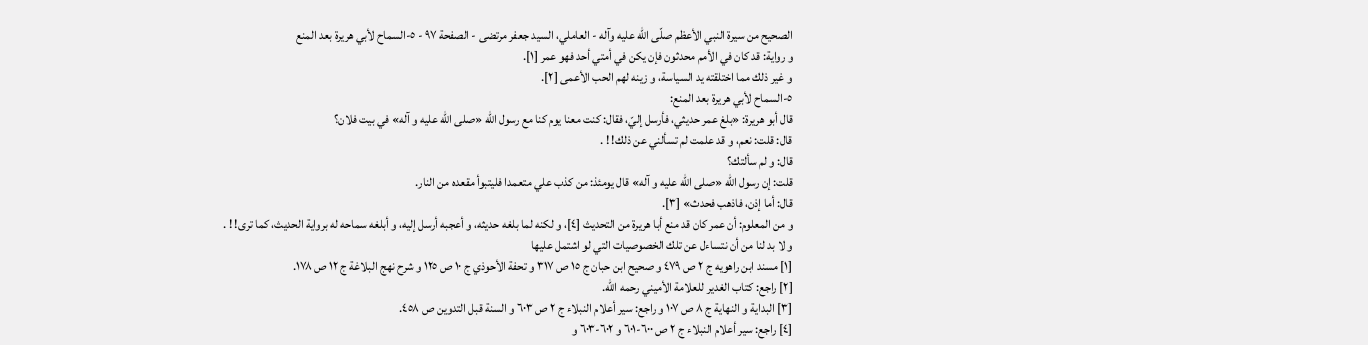الصحيح من سيرة النبي الأعظم صلّى الله عليه وآله - العاملي، السيد جعفر مرتضى - الصفحة ٩٧ - ٥-السماح لأبي هريرة بعد المنع
و رواية: قد كان في الأمم محدثون فإن يكن في أمتي أحد فهو عمر [١].
و غير ذلك مما اختلقته يد السياسة، و زينه لهم الحب الأعمى [٢].
٥-السماح لأبي هريرة بعد المنع:
قال أبو هريرة: «بلغ عمر حديثي، فأرسل إليّ، فقال: كنت معنا يوم كنا مع رسول اللّه «صلى اللّه عليه و آله» في بيت فلان؟
قال: قلت: نعم، و قد علمت لم تسألني عن ذلك! ! .
قال: و لم سألتك؟
قلت: إن رسول اللّه «صلى اللّه عليه و آله» قال يومئذ: من كذب علي متعمدا فليتبوأ مقعده من النار.
قال: أما إذن، فاذهب فحدث» [٣].
و من المعلوم: أن عمر كان قد منع أبا هريرة من التحديث [٤]، و لكنه لما بلغه حديثه، و أعجبه أرسل إليه، و أبلغه سماحه له برواية الحديث، كما ترى! ! .
و لا بد لنا من أن نتساءل عن تلك الخصوصيات التي لو اشتمل عليها
[١] مسند ابن راهويه ج ٢ ص ٤٧٩ و صحيح ابن حبان ج ١٥ ص ٣١٧ و تحفة الأحوذي ج ١٠ ص ١٢٥ و شرح نهج البلاغة ج ١٢ ص ١٧٨.
[٢] راجع: كتاب الغدير للعلامة الأميني رحمه اللّه.
[٣] البداية و النهاية ج ٨ ص ١٠٧ و راجع: سير أعلام النبلاء ج ٢ ص ٦٠٣ و السنة قبل التدوين ص ٤٥٨.
[٤] راجع: سير أعلام النبلاء ج ٢ ص ٦٠٠-٦٠١ و ٦٠٢-٦٠٣ و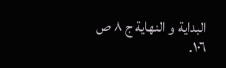البداية و النهاية ج ٨ ص ١٠٦.